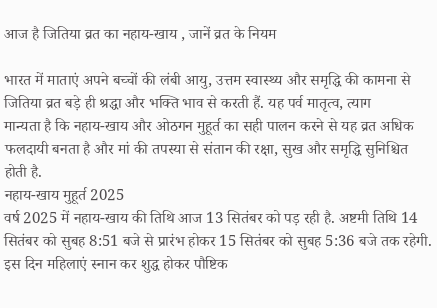आज है जितिया व्रत का नहाय-खाय , जानें व्रत के नियम

भारत में माताएं अपने बच्चों की लंबी आयु, उत्तम स्वास्थ्य और समृद्धि की कामना से जितिया व्रत बड़े ही श्रद्धा और भक्ति भाव से करती हैं. यह पर्व मातृत्व, त्याग
मान्यता है कि नहाय-खाय और ओठगन मुहूर्त का सही पालन करने से यह व्रत अधिक फलदायी बनता है और मां की तपस्या से संतान की रक्षा, सुख और समृद्धि सुनिश्चित होती है.
नहाय-खाय मुहूर्त 2025
वर्ष 2025 में नहाय-खाय की तिथि आज 13 सितंबर को पड़ रही है. अष्टमी तिथि 14 सितंबर को सुबह 8:51 बजे से प्रारंभ होकर 15 सितंबर को सुबह 5:36 बजे तक रहेगी. इस दिन महिलाएं स्नान कर शुद्ध होकर पौष्टिक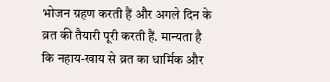भोजन ग्रहण करती हैं और अगले दिन के व्रत की तैयारी पूरी करती हैं. मान्यता है कि नहाय-खाय से व्रत का धार्मिक और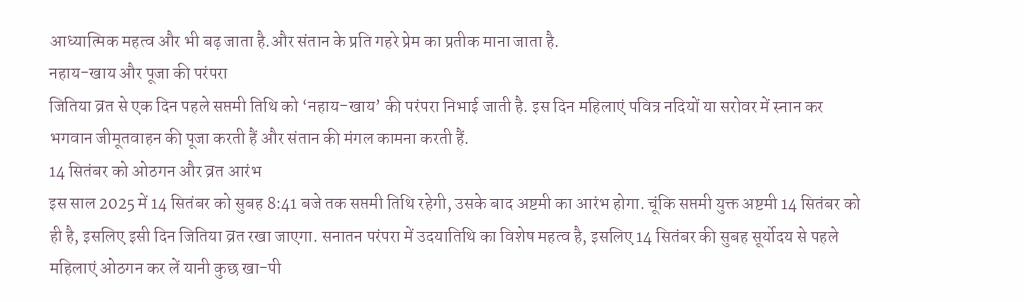आध्यात्मिक महत्व और भी बढ़ जाता है.और संतान के प्रति गहरे प्रेम का प्रतीक माना जाता है.
नहाय-खाय और पूजा की परंपरा
जितिया व्रत से एक दिन पहले सप्तमी तिथि को ‘नहाय-खाय’ की परंपरा निभाई जाती है. इस दिन महिलाएं पवित्र नदियों या सरोवर में स्नान कर भगवान जीमूतवाहन की पूजा करती हैं और संतान की मंगल कामना करती हैं.
14 सितंबर को ओठगन और व्रत आरंभ
इस साल 2025 में 14 सितंबर को सुबह 8:41 बजे तक सप्तमी तिथि रहेगी, उसके बाद अष्टमी का आरंभ होगा. चूंकि सप्तमी युक्त अष्टमी 14 सितंबर को ही है, इसलिए इसी दिन जितिया व्रत रखा जाएगा. सनातन परंपरा में उदयातिथि का विशेष महत्व है, इसलिए 14 सितंबर की सुबह सूर्योदय से पहले महिलाएं ओठगन कर लें यानी कुछ खा-पी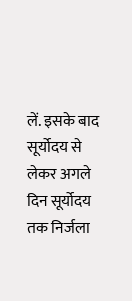लें. इसके बाद सूर्योदय से लेकर अगले दिन सूर्योदय तक निर्जला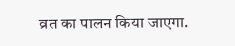व्रत का पालन किया जाएगा.